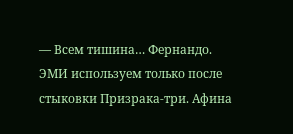— Всем тишина… Фернандо. ЭМИ используем только после стыковки Призрака-три. Афина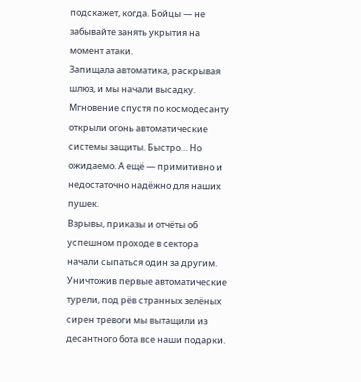подскажет, когда. Бойцы — не забывайте занять укрытия на момент атаки.
Запищала автоматика, раскрывая шлюз, и мы начали высадку. Мгновение спустя по космодесанту открыли огонь автоматические системы защиты. Быстро… Но ожидаемо. А ещё — примитивно и недостаточно надёжно для наших пушек.
Взрывы, приказы и отчёты об успешном проходе в сектора начали сыпаться один за другим. Уничтожив первые автоматические турели, под рёв странных зелёных сирен тревоги мы вытащили из десантного бота все наши подарки.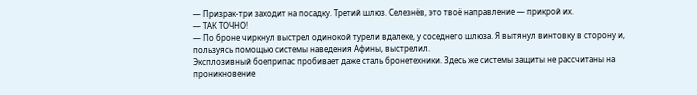— Призрак-три заходит на посадку. Третий шлюз. Селезнёв, это твоё направление — прикрой их.
— ТАК ТОЧНО!
— По броне чиркнул выстрел одинокой турели вдалеке, у соседнего шлюза. Я вытянул винтовку в сторону и, пользуясь помощью системы наведения Афины, выстрелил.
Эксплозивный боеприпас пробивает даже сталь бронетехники. Здесь же системы защиты не рассчитаны на проникновение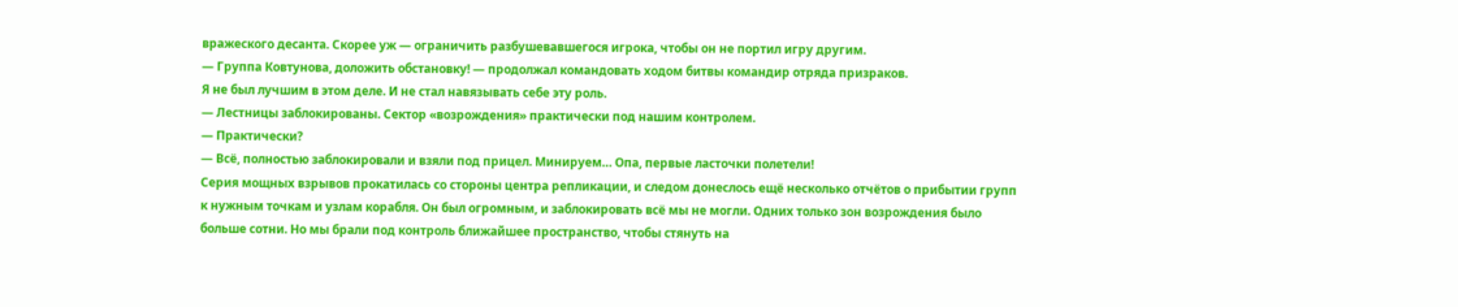вражеского десанта. Скорее уж — ограничить разбушевавшегося игрока, чтобы он не портил игру другим.
— Группа Ковтунова, доложить обстановку! — продолжал командовать ходом битвы командир отряда призраков.
Я не был лучшим в этом деле. И не стал навязывать себе эту роль.
— Лестницы заблокированы. Сектор «возрождения» практически под нашим контролем.
— Практически?
— Всё, полностью заблокировали и взяли под прицел. Минируем… Опа, первые ласточки полетели!
Серия мощных взрывов прокатилась со стороны центра репликации, и следом донеслось ещё несколько отчётов о прибытии групп к нужным точкам и узлам корабля. Он был огромным, и заблокировать всё мы не могли. Одних только зон возрождения было больше сотни. Но мы брали под контроль ближайшее пространство, чтобы стянуть на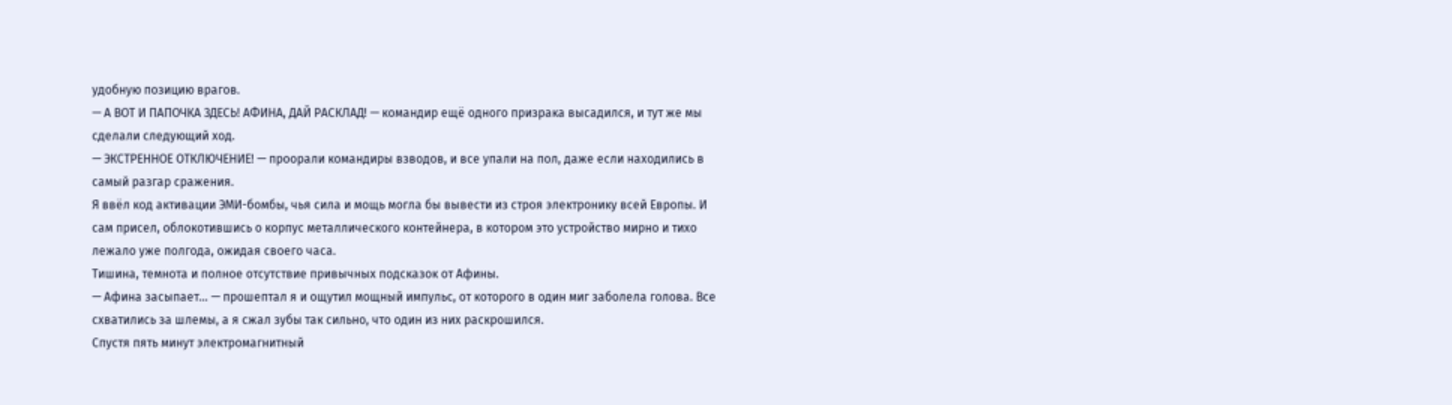удобную позицию врагов.
— А ВОТ И ПАПОЧКА ЗДЕСЬ! АФИНА, ДАЙ РАСКЛАД! — командир ещё одного призрака высадился, и тут же мы сделали следующий ход.
— ЭКСТРЕННОЕ ОТКЛЮЧЕНИЕ! — проорали командиры взводов, и все упали на пол, даже если находились в самый разгар сражения.
Я ввёл код активации ЭМИ-бомбы, чья сила и мощь могла бы вывести из строя электронику всей Европы. И сам присел, облокотившись о корпус металлического контейнера, в котором это устройство мирно и тихо лежало уже полгода, ожидая своего часа.
Тишина, темнота и полное отсутствие привычных подсказок от Афины.
— Афина засыпает… — прошептал я и ощутил мощный импульс, от которого в один миг заболела голова. Все схватились за шлемы, а я сжал зубы так сильно, что один из них раскрошился.
Спустя пять минут электромагнитный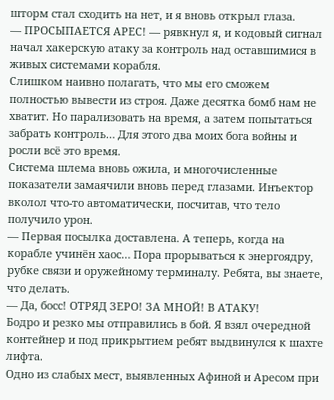шторм стал сходить на нет, и я вновь открыл глаза.
— ПРОСЫПАЕТСЯ АРЕС! — рявкнул я, и кодовый сигнал начал хакерскую атаку за контроль над оставшимися в живых системами корабля.
Слишком наивно полагать, что мы его сможем полностью вывести из строя. Даже десятка бомб нам не хватит. Но парализовать на время, а затем попытаться забрать контроль… Для этого два моих бога войны и росли всё это время.
Система шлема вновь ожила, и многочисленные показатели замаячили вновь перед глазами. Инъектор вколол что-то автоматически, посчитав, что тело получило урон.
— Первая посылка доставлена. А теперь, когда на корабле учинён хаос… Пора прорываться к энергоядру, рубке связи и оружейному терминалу. Ребята, вы знаете, что делать.
— Да, босс! ОТРЯД ЗЕРО! ЗА МНОЙ! В АТАКУ!
Бодро и резко мы отправились в бой. Я взял очередной контейнер и под прикрытием ребят выдвинулся к шахте лифта.
Одно из слабых мест, выявленных Афиной и Аресом при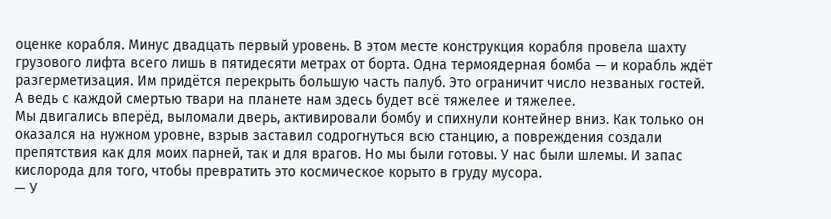оценке корабля. Минус двадцать первый уровень. В этом месте конструкция корабля провела шахту грузового лифта всего лишь в пятидесяти метрах от борта. Одна термоядерная бомба — и корабль ждёт разгерметизация. Им придётся перекрыть большую часть палуб. Это ограничит число незваных гостей.
А ведь с каждой смертью твари на планете нам здесь будет всё тяжелее и тяжелее.
Мы двигались вперёд, выломали дверь, активировали бомбу и спихнули контейнер вниз. Как только он оказался на нужном уровне, взрыв заставил содрогнуться всю станцию, а повреждения создали препятствия как для моих парней, так и для врагов. Но мы были готовы. У нас были шлемы. И запас кислорода для того, чтобы превратить это космическое корыто в груду мусора.
— У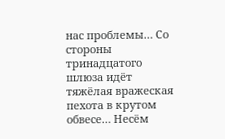нас проблемы… Со стороны тринадцатого шлюза идёт тяжёлая вражеская пехота в крутом обвесе… Несём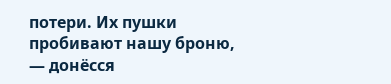потери. Их пушки пробивают нашу броню, — донёсся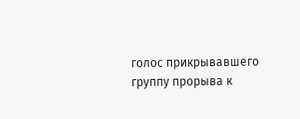голос прикрывавшего группу прорыва к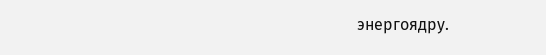энергоядру.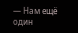— Нам ещё один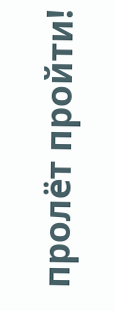пролёт пройти!